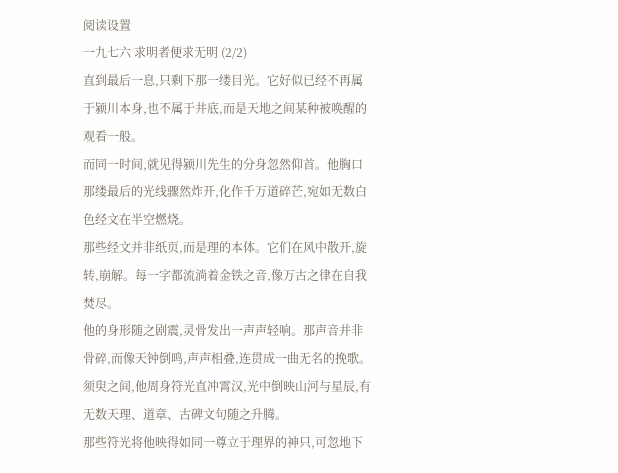阅读设置
一九七六 求明者便求无明 (2/2)
直到最后一息,只剩下那一缕目光。它好似已经不再属于颍川本身,也不属于井底,而是天地之间某种被唤醒的观看一般。
而同一时间,就见得颍川先生的分身忽然仰首。他胸口那缕最后的光线骤然炸开,化作千万道碎芒,宛如无数白色经文在半空燃烧。
那些经文并非纸页,而是理的本体。它们在风中散开,旋转,崩解。每一字都流淌着金铁之音,像万古之律在自我焚尽。
他的身形随之剧震,灵骨发出一声声轻响。那声音并非骨碎,而像天钟倒鸣,声声相叠,连贯成一曲无名的挽歌。
须臾之间,他周身符光直冲霄汉,光中倒映山河与星辰,有无数天理、道章、古碑文句随之升腾。
那些符光将他映得如同一尊立于理界的神只,可忽地下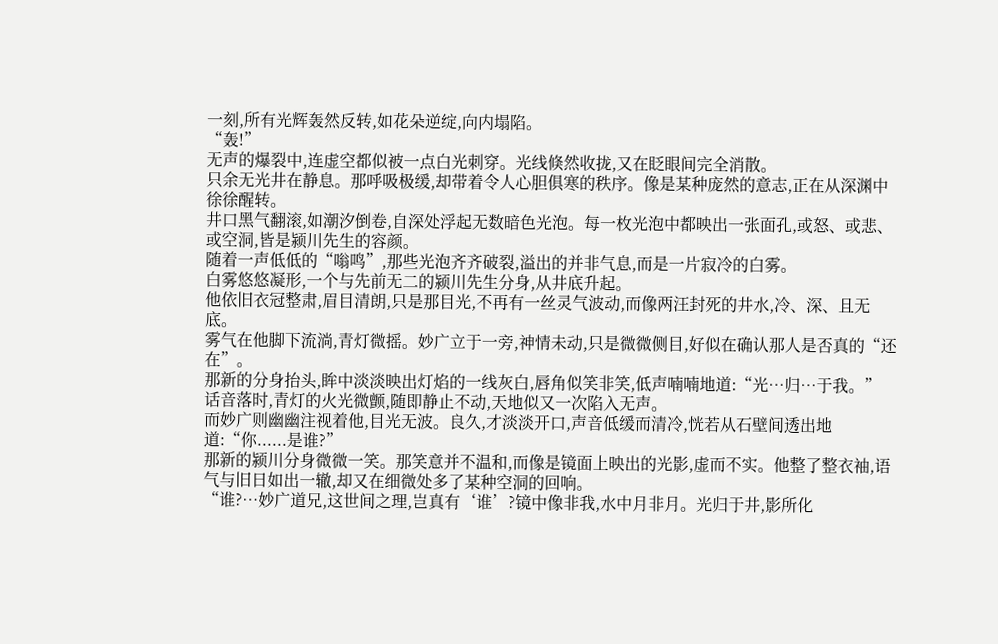一刻,所有光辉轰然反转,如花朵逆绽,向内塌陷。
“轰!”
无声的爆裂中,连虚空都似被一点白光刺穿。光线倏然收拢,又在眨眼间完全消散。
只余无光井在静息。那呼吸极缓,却带着令人心胆俱寒的秩序。像是某种庞然的意志,正在从深渊中徐徐醒转。
井口黑气翻滚,如潮汐倒卷,自深处浮起无数暗色光泡。每一枚光泡中都映出一张面孔,或怒、或悲、或空洞,皆是颍川先生的容颜。
随着一声低低的“嗡鸣”,那些光泡齐齐破裂,溢出的并非气息,而是一片寂冷的白雾。
白雾悠悠凝形,一个与先前无二的颍川先生分身,从井底升起。
他依旧衣冠整肃,眉目清朗,只是那目光,不再有一丝灵气波动,而像两汪封死的井水,冷、深、且无底。
雾气在他脚下流淌,青灯微摇。妙广立于一旁,神情未动,只是微微侧目,好似在确认那人是否真的“还在”。
那新的分身抬头,眸中淡淡映出灯焰的一线灰白,唇角似笑非笑,低声喃喃地道:“光…归…于我。”
话音落时,青灯的火光微颤,随即静止不动,天地似又一次陷入无声。
而妙广则幽幽注视着他,目光无波。良久,才淡淡开口,声音低缓而清冷,恍若从石壁间透出地道:“你......是谁?”
那新的颍川分身微微一笑。那笑意并不温和,而像是镜面上映出的光影,虚而不实。他整了整衣袖,语气与旧日如出一辙,却又在细微处多了某种空洞的回响。
“谁?…妙广道兄,这世间之理,岂真有‘谁’?镜中像非我,水中月非月。光归于井,影所化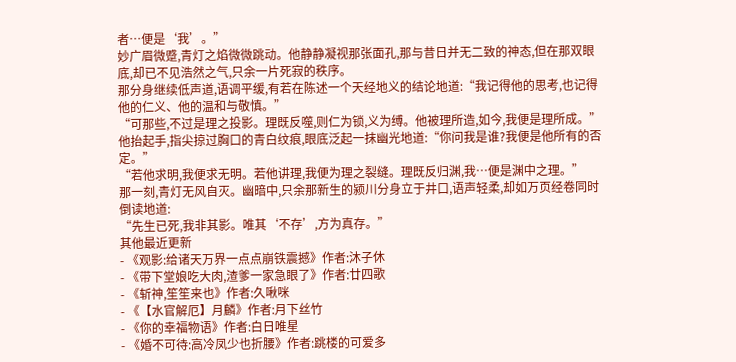者…便是‘我’。”
妙广眉微蹙,青灯之焰微微跳动。他静静凝视那张面孔,那与昔日并无二致的神态,但在那双眼底,却已不见浩然之气,只余一片死寂的秩序。
那分身继续低声道,语调平缓,有若在陈述一个天经地义的结论地道:“我记得他的思考,也记得他的仁义、他的温和与敬慎。”
“可那些,不过是理之投影。理既反噬,则仁为锁,义为缚。他被理所造,如今,我便是理所成。”
他抬起手,指尖掠过胸口的青白纹痕,眼底泛起一抹幽光地道:“你问我是谁?我便是他所有的否定。”
“若他求明,我便求无明。若他讲理,我便为理之裂缝。理既反归渊,我…便是渊中之理。”
那一刻,青灯无风自灭。幽暗中,只余那新生的颍川分身立于井口,语声轻柔,却如万页经卷同时倒读地道:
“先生已死,我非其影。唯其‘不存’,方为真存。”
其他最近更新
- 《观影:给诸天万界一点点崩铁震撼》作者:沐子休
- 《带下堂娘吃大肉,渣爹一家急眼了》作者:廿四歌
- 《斩神,笙笙来也》作者:久啾咪
- 《【水官解厄】月麟》作者:月下丝竹
- 《你的幸福物语》作者:白日唯星
- 《婚不可待:高冷凤少也折腰》作者:跳楼的可爱多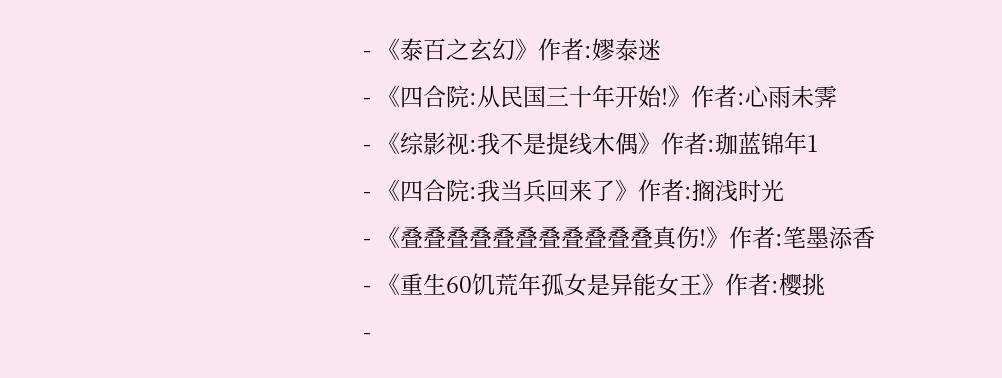- 《泰百之玄幻》作者:嫪泰迷
- 《四合院:从民国三十年开始!》作者:心雨未霁
- 《综影视:我不是提线木偶》作者:珈蓝锦年1
- 《四合院:我当兵回来了》作者:搁浅时光
- 《叠叠叠叠叠叠叠叠叠叠叠真伤!》作者:笔墨添香
- 《重生60饥荒年孤女是异能女王》作者:樱挑
-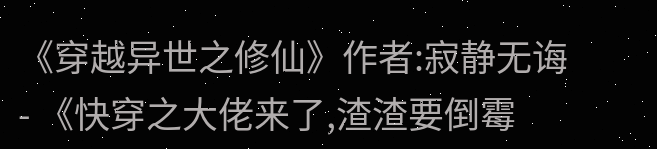《穿越异世之修仙》作者:寂静无诲
- 《快穿之大佬来了,渣渣要倒霉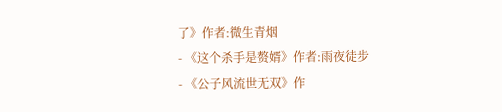了》作者:微生青烟
- 《这个杀手是赘婿》作者:雨夜徒步
- 《公子风流世无双》作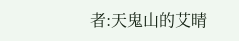者:天鬼山的艾晴